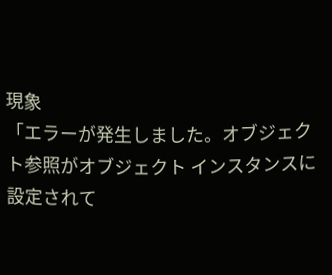現象
「エラーが発生しました。オブジェクト参照がオブジェクト インスタンスに設定されて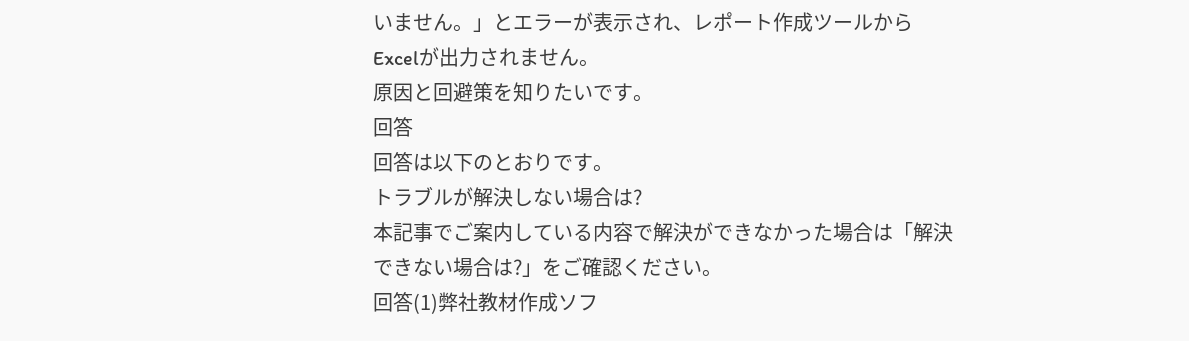いません。」とエラーが表示され、レポート作成ツールからExcelが出力されません。
原因と回避策を知りたいです。
回答
回答は以下のとおりです。
トラブルが解決しない場合は?
本記事でご案内している内容で解決ができなかった場合は「解決できない場合は?」をご確認ください。
回答(1)弊社教材作成ソフ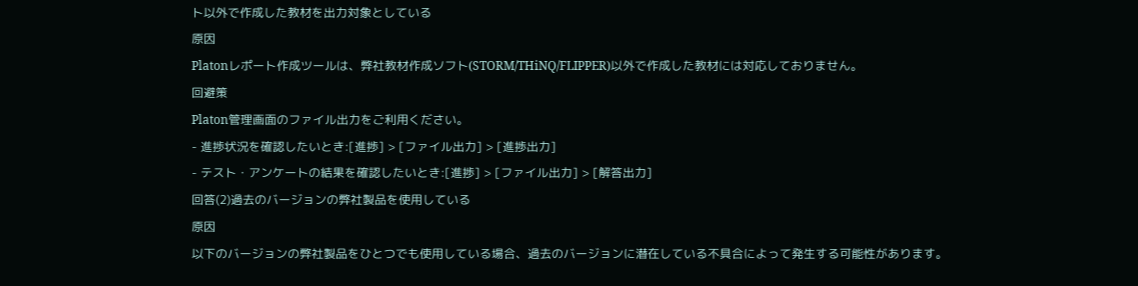ト以外で作成した教材を出力対象としている
原因
Platonレポート作成ツールは、弊社教材作成ソフト(STORM/THiNQ/FLIPPER)以外で作成した教材には対応しておりません。
回避策
Platon管理画面のファイル出力をご利用ください。
- 進捗状況を確認したいとき:[進捗] > [ファイル出力] > [進捗出力]
- テスト・アンケートの結果を確認したいとき:[進捗] > [ファイル出力] > [解答出力]
回答(2)過去のバージョンの弊社製品を使用している
原因
以下のバージョンの弊社製品をひとつでも使用している場合、過去のバージョンに潜在している不具合によって発生する可能性があります。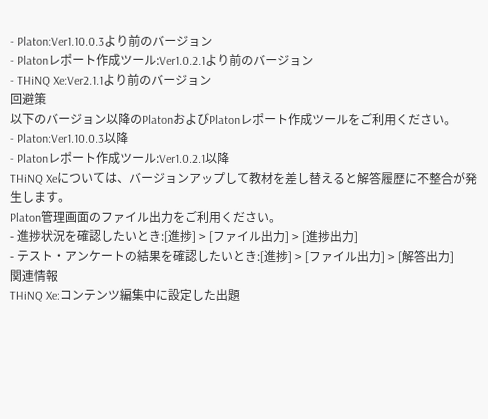- Platon:Ver1.10.0.3より前のバージョン
- Platonレポート作成ツール:Ver1.0.2.1より前のバージョン
- THiNQ Xe:Ver2.1.1より前のバージョン
回避策
以下のバージョン以降のPlatonおよびPlatonレポート作成ツールをご利用ください。
- Platon:Ver1.10.0.3以降
- Platonレポート作成ツール:Ver1.0.2.1以降
THiNQ Xeについては、バージョンアップして教材を差し替えると解答履歴に不整合が発生します。
Platon管理画面のファイル出力をご利用ください。
- 進捗状況を確認したいとき:[進捗] > [ファイル出力] > [進捗出力]
- テスト・アンケートの結果を確認したいとき:[進捗] > [ファイル出力] > [解答出力]
関連情報
THiNQ Xe:コンテンツ編集中に設定した出題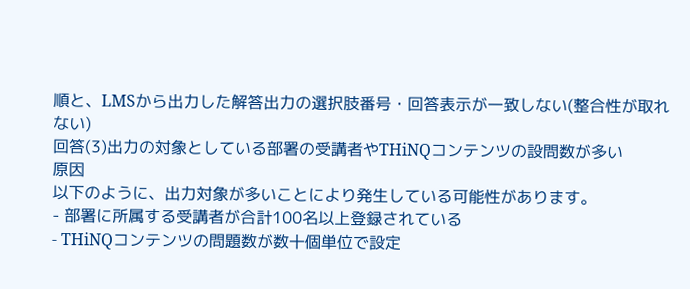順と、LMSから出力した解答出力の選択肢番号・回答表示が一致しない(整合性が取れない)
回答(3)出力の対象としている部署の受講者やTHiNQコンテンツの設問数が多い
原因
以下のように、出力対象が多いことにより発生している可能性があります。
- 部署に所属する受講者が合計100名以上登録されている
- THiNQコンテンツの問題数が数十個単位で設定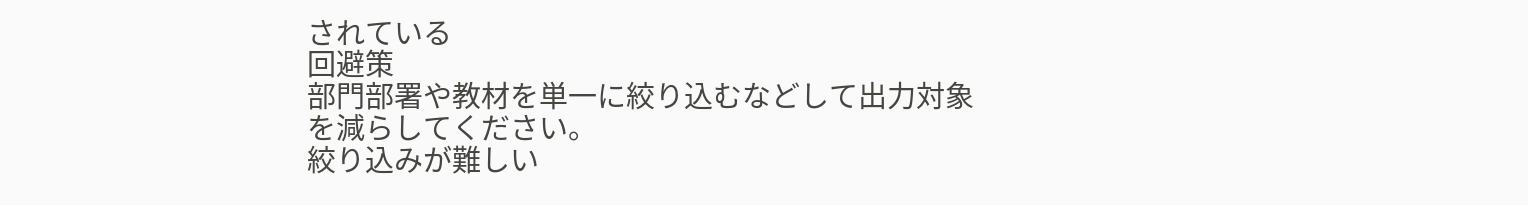されている
回避策
部門部署や教材を単一に絞り込むなどして出力対象を減らしてください。
絞り込みが難しい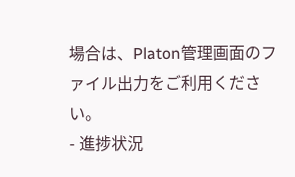場合は、Platon管理画面のファイル出力をご利用ください。
- 進捗状況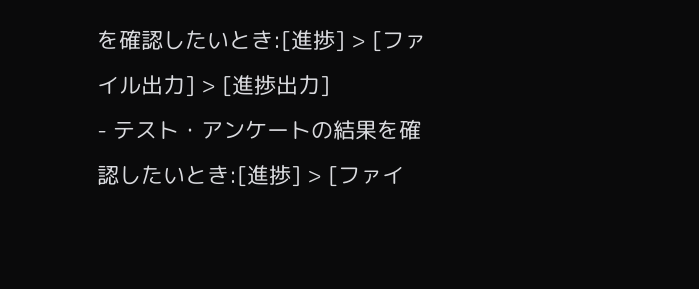を確認したいとき:[進捗] > [ファイル出力] > [進捗出力]
- テスト・アンケートの結果を確認したいとき:[進捗] > [ファイ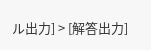ル出力] > [解答出力]